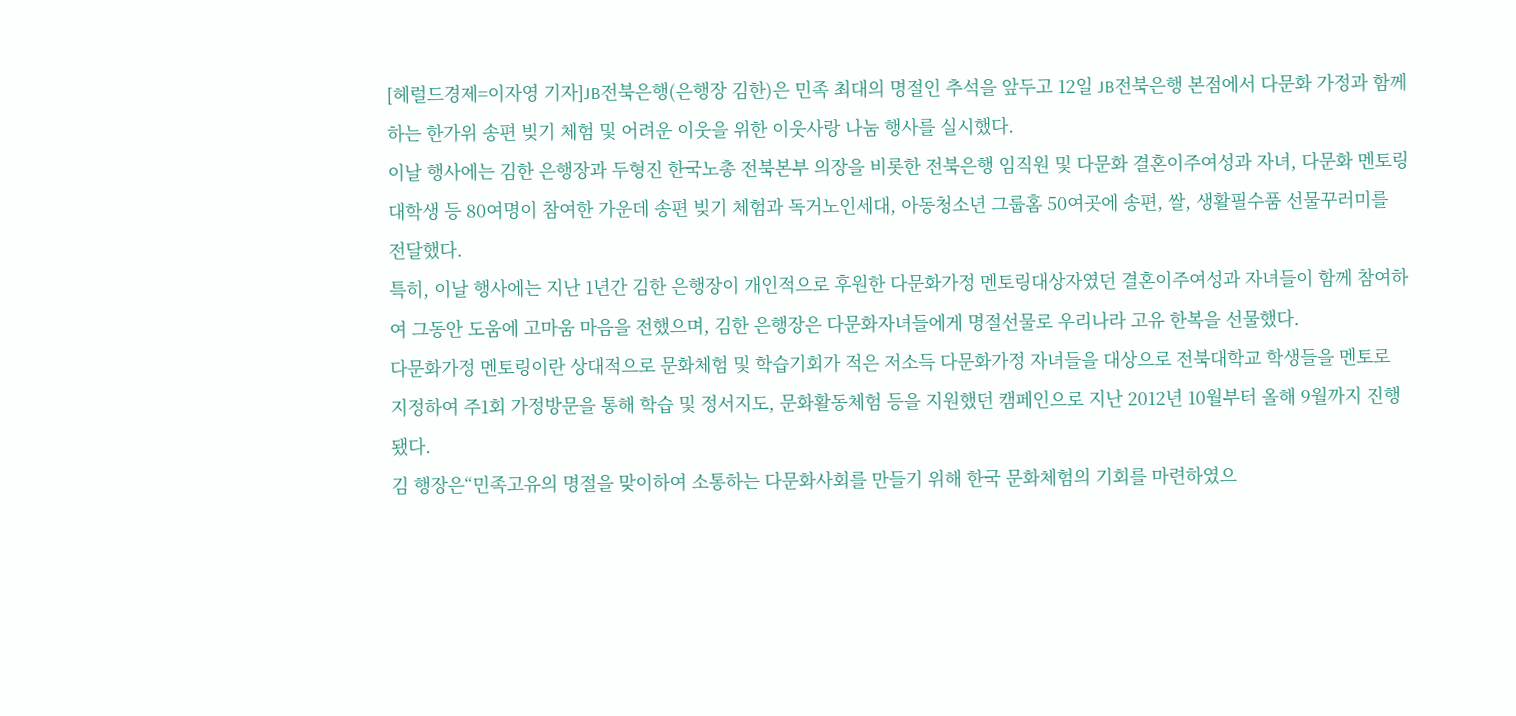[헤럴드경제=이자영 기자]JB전북은행(은행장 김한)은 민족 최대의 명절인 추석을 앞두고 12일 JB전북은행 본점에서 다문화 가정과 함께하는 한가위 송편 빚기 체험 및 어려운 이웃을 위한 이웃사랑 나눔 행사를 실시했다.
이날 행사에는 김한 은행장과 두형진 한국노총 전북본부 의장을 비롯한 전북은행 임직원 및 다문화 결혼이주여성과 자녀, 다문화 멘토링대학생 등 80여명이 참여한 가운데 송편 빚기 체험과 독거노인세대, 아동청소년 그룹홈 50여곳에 송편, 쌀, 생활필수품 선물꾸러미를 전달했다.
특히, 이날 행사에는 지난 1년간 김한 은행장이 개인적으로 후원한 다문화가정 멘토링대상자였던 결혼이주여성과 자녀들이 함께 참여하여 그동안 도움에 고마움 마음을 전했으며, 김한 은행장은 다문화자녀들에게 명절선물로 우리나라 고유 한복을 선물했다.
다문화가정 멘토링이란 상대적으로 문화체험 및 학습기회가 적은 저소득 다문화가정 자녀들을 대상으로 전북대학교 학생들을 멘토로 지정하여 주1회 가정방문을 통해 학습 및 정서지도, 문화활동체험 등을 지원했던 캠페인으로 지난 2012년 10월부터 올해 9월까지 진행됐다.
김 행장은“민족고유의 명절을 맞이하여 소통하는 다문화사회를 만들기 위해 한국 문화체험의 기회를 마련하였으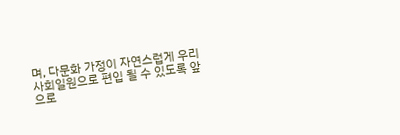며, 다문화 가정이 자연스럽게 우리 사회일원으로 편입 될 수 있도록 앞으로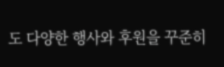도 다양한 행사와 후원을 꾸준히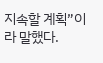지속할 계획”이라 말했다.